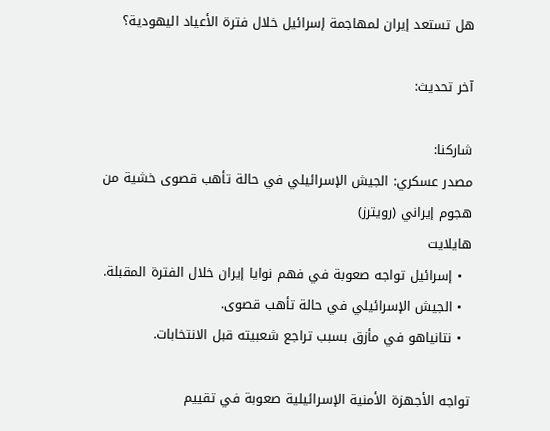هل تستعد إيران لمهاجمة إسرائيل خلال فترة الأعياد اليهودية؟

آخر تحديث:

شاركنا:
مصدر عسكري: الجيش الإسرائيلي في حالة تأهب قصوى خشية من هجوم إيراني (رويترز)
هايلايت
  • إسرائيل تواجه صعوبة في فهم نوايا إيران خلال الفترة المقبلة.
  • الجيش الإسرائيلي في حالة تأهب قصوى.
  • نتانياهو في مأزق بسبب تراجع شعبيته قبل الانتخابات.

تواجه الأجهزة الأمنية الإسرائيلية صعوبة في تقييم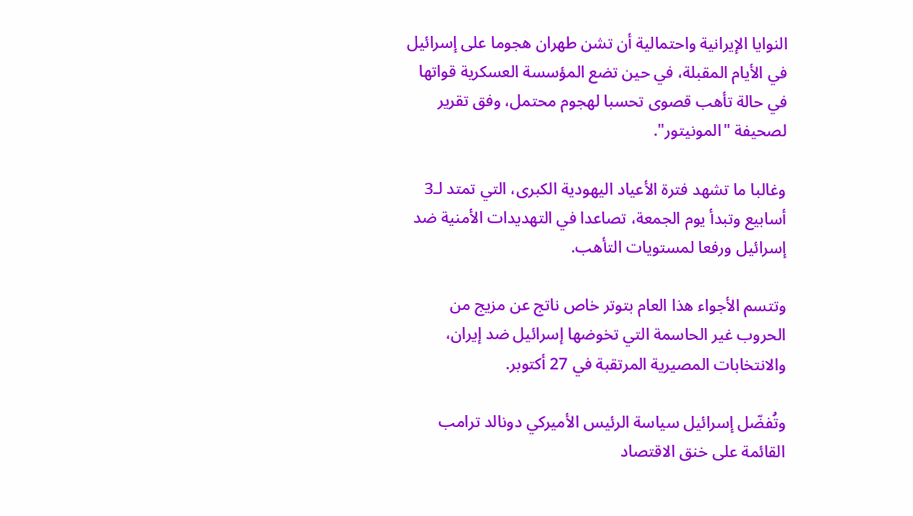النوايا الإيرانية واحتمالية أن تشن طهران هجوما على إسرائيل في الأيام المقبلة، في حين تضع المؤسسة العسكرية قواتها في حالة تأهب قصوى تحسبا لهجوم محتمل، وفق تقرير لصحيفة "المونيتور".

وغالبا ما تشهد فترة الأعياد اليهودية الكبرى، التي تمتد لـ3 أسابيع وتبدأ يوم الجمعة، تصاعدا في التهديدات الأمنية ضد إسرائيل ورفعا لمستويات التأهب.

وتتسم الأجواء هذا العام بتوتر خاص ناتج عن مزيج من الحروب غير الحاسمة التي تخوضها إسرائيل ضد إيران، والانتخابات المصيرية المرتقبة في 27 أكتوبر.

وتُفضّل إسرائيل سياسة الرئيس الأميركي دونالد ترامب القائمة على خنق الاقتصاد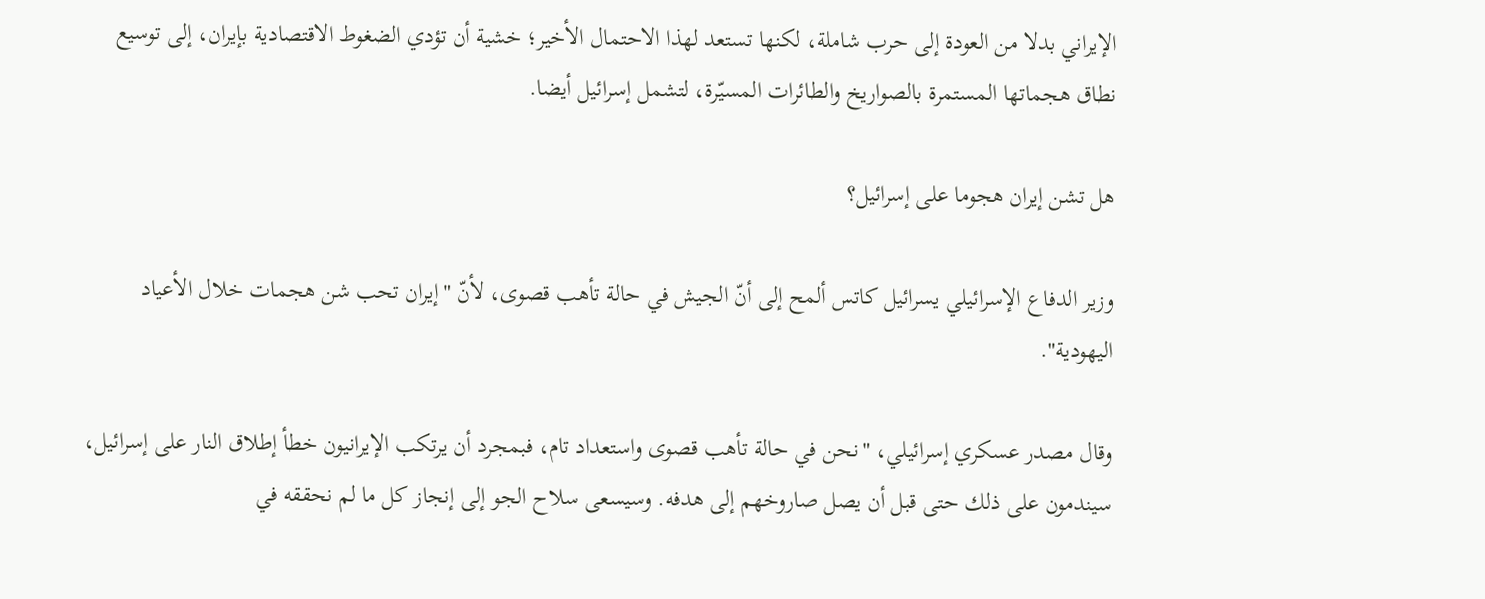الإيراني بدلا من العودة إلى حرب شاملة، لكنها تستعد لهذا الاحتمال الأخير؛ خشية أن تؤدي الضغوط الاقتصادية بإيران، إلى توسيع نطاق هجماتها المستمرة بالصواريخ والطائرات المسيّرة، لتشمل إسرائيل أيضا.

هل تشن إيران هجوما على إسرائيل؟

وزير الدفاع الإسرائيلي يسرائيل كاتس ألمح إلى أنّ الجيش في حالة تأهب قصوى، لأنّ "إيران تحب شن هجمات خلال الأعياد اليهودية".

وقال مصدر عسكري إسرائيلي، "نحن في حالة تأهب قصوى واستعداد تام، فبمجرد أن يرتكب الإيرانيون خطأ إطلاق النار على إسرائيل، سيندمون على ذلك حتى قبل أن يصل صاروخهم إلى هدفه. وسيسعى سلاح الجو إلى إنجاز كل ما لم نحققه في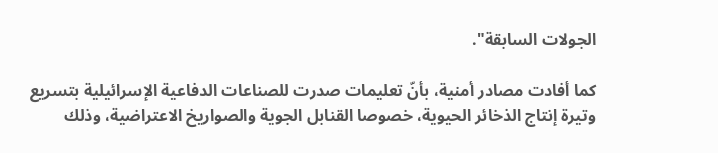الجولات السابقة".

كما أفادت مصادر أمنية، بأنّ تعليمات صدرت للصناعات الدفاعية الإسرائيلية بتسريع وتيرة إنتاج الذخائر الحيوية، خصوصا القنابل الجوية والصواريخ الاعتراضية، وذلك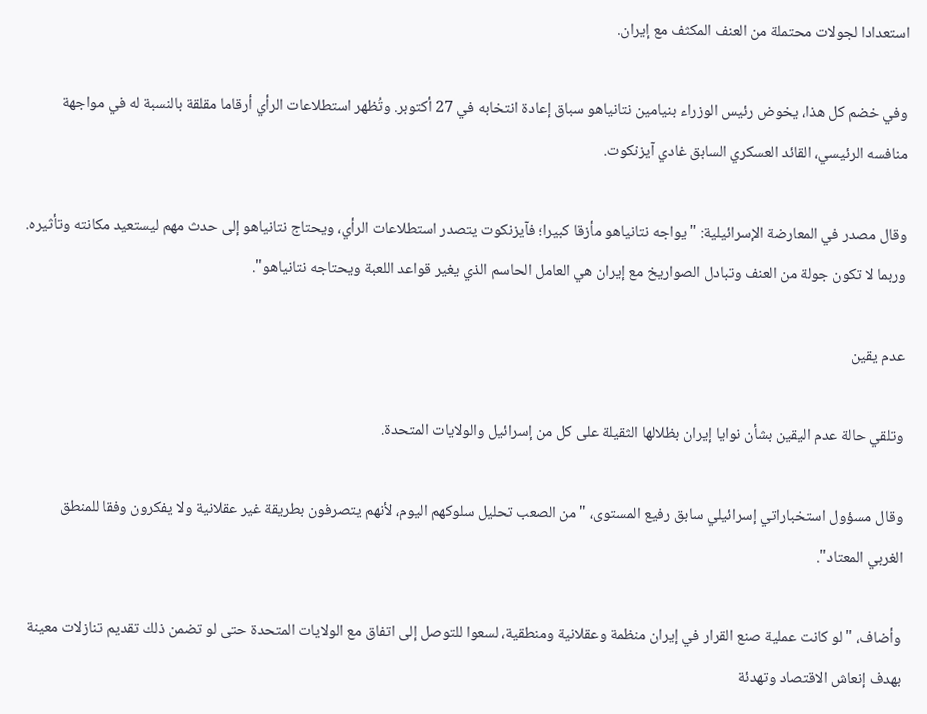استعدادا لجولات محتملة من العنف المكثف مع إيران.

وفي خضم كل هذا، يخوض رئيس الوزراء بنيامين نتانياهو سباق إعادة انتخابه في 27 أكتوبر. وتُظهر استطلاعات الرأي أرقاما مقلقة بالنسبة له في مواجهة منافسه الرئيسي، القائد العسكري السابق غادي آيزنكوت.

وقال مصدر في المعارضة الإسرائيلية: "يواجه نتانياهو مأزقا كبيرا؛ فآيزنكوت يتصدر استطلاعات الرأي، ويحتاج نتانياهو إلى حدث مهم ليستعيد مكانته وتأثيره. وربما لا تكون جولة من العنف وتبادل الصواريخ مع إيران هي العامل الحاسم الذي يغير قواعد اللعبة ويحتاجه نتانياهو".

عدم يقين

وتلقي حالة عدم اليقين بشأن نوايا إيران بظلالها الثقيلة على كل من إسرائيل والولايات المتحدة.

وقال مسؤول استخباراتي إسرائيلي سابق رفيع المستوى، "من الصعب تحليل سلوكهم اليوم، لأنهم يتصرفون بطريقة غير عقلانية ولا يفكرون وفقا للمنطق الغربي المعتاد".

وأضاف، "لو كانت عملية صنع القرار في إيران منظمة وعقلانية ومنطقية، لسعوا للتوصل إلى اتفاق مع الولايات المتحدة حتى لو تضمن ذلك تقديم تنازلات معينة بهدف إنعاش الاقتصاد وتهدئة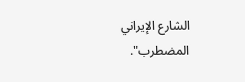الشارع الإيراني المضطرب".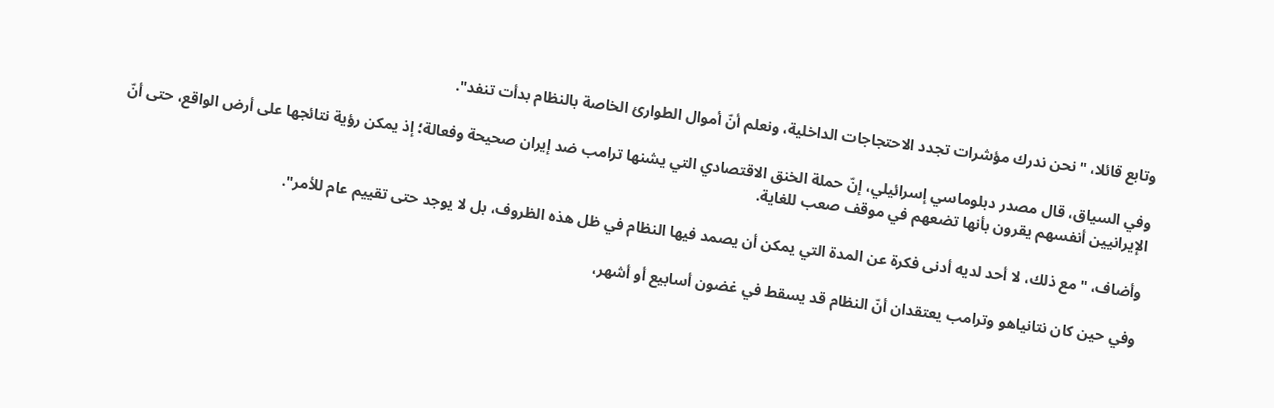وتابع قائلا، "نحن ندرك مؤشرات تجدد الاحتجاجات الداخلية، ونعلم أنّ أموال الطوارئ الخاصة بالنظام بدأت تنفد".

وفي السياق، قال مصدر دبلوماسي إسرائيلي، إنّ حملة الخنق الاقتصادي التي يشنها ترامب ضد إيران صحيحة وفعالة؛ إذ يمكن رؤية نتائجها على أرض الواقع، حتى أنّ الإيرانيين أنفسهم يقرون بأنها تضعهم في موقف صعب للغاية.

وأضاف، "مع ذلك، لا أحد لديه أدنى فكرة عن المدة التي يمكن أن يصمد فيها النظام في ظل هذه الظروف، بل لا يوجد حتى تقييم عام للأمر".

وفي حين كان نتانياهو وترامب يعتقدان أنّ النظام قد يسقط في غضون أسابيع أو أشهر،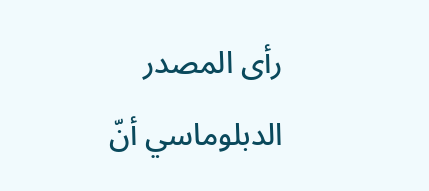رأى المصدر الدبلوماسي أنّ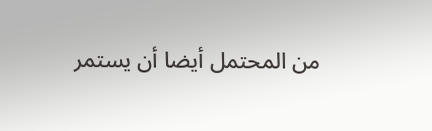من المحتمل أيضا أن يستمر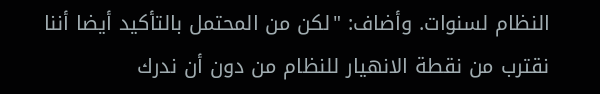النظام لسنوات. وأضاف: "لكن من المحتمل بالتأكيد أيضا أننا نقترب من نقطة الانهيار للنظام من دون أن ندرك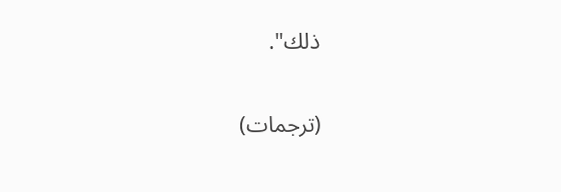ذلك".

(ترجمات)